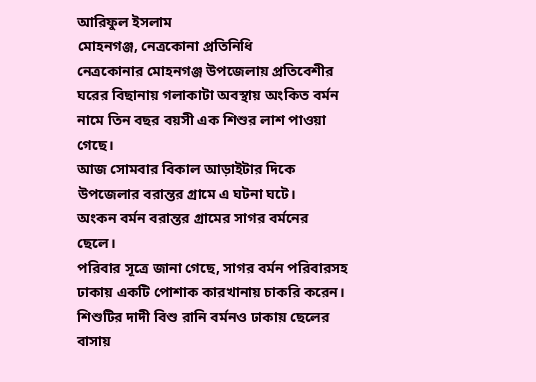আরিফুল ইসলাম
মোহনগঞ্জ, নেত্রকোনা প্রতিনিধি
নেত্রকোনার মোহনগঞ্জ উপজেলায় প্রতিবেশীর ঘরের বিছানায় গলাকাটা অবস্থায় অংকিত বর্মন নামে তিন বছর বয়সী এক শিশুর লাশ পাওয়া গেছে।
আজ সোমবার বিকাল আড়াইটার দিকে উপজেলার বরান্তর গ্রামে এ ঘটনা ঘটে।
অংকন বর্মন বরান্তর গ্রামের সাগর বর্মনের ছেলে।
পরিবার সূত্রে জানা গেছে, সাগর বর্মন পরিবারসহ ঢাকায় একটি পোশাক কারখানায় চাকরি করেন। শিশুটির দাদী বিশু রানি বর্মনও ঢাকায় ছেলের বাসায়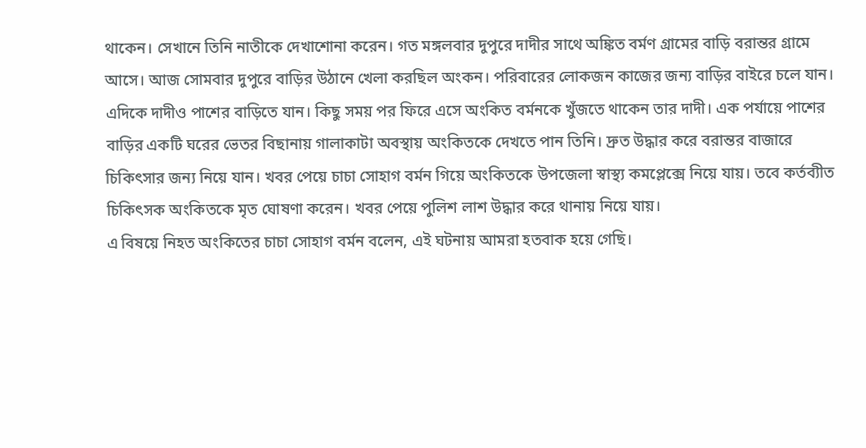থাকেন। সেখানে তিনি নাতীকে দেখাশোনা করেন। গত মঙ্গলবার দুপুরে দাদীর সাথে অঙ্কিত বর্মণ গ্রামের বাড়ি বরান্তর গ্রামে আসে। আজ সোমবার দুপুরে বাড়ির উঠানে খেলা করছিল অংকন। পরিবারের লোকজন কাজের জন্য বাড়ির বাইরে চলে যান। এদিকে দাদীও পাশের বাড়িতে যান। কিছু সময় পর ফিরে এসে অংকিত বর্মনকে খুঁজতে থাকেন তার দাদী। এক পর্যায়ে পাশের বাড়ির একটি ঘরের ভেতর বিছানায় গালাকাটা অবস্থায় অংকিতকে দেখতে পান তিনি। দ্রুত উদ্ধার করে বরান্তর বাজারে চিকিৎসার জন্য নিয়ে যান। খবর পেয়ে চাচা সোহাগ বর্মন গিয়ে অংকিতকে উপজেলা স্বাস্থ্য কমপ্লেক্সে নিয়ে যায়। তবে কর্তব্যীত চিকিৎসক অংকিতকে মৃত ঘোষণা করেন। খবর পেয়ে পুলিশ লাশ উদ্ধার করে থানায় নিয়ে যায়।
এ বিষয়ে নিহত অংকিতের চাচা সোহাগ বর্মন বলেন, এই ঘটনায় আমরা হতবাক হয়ে গেছি।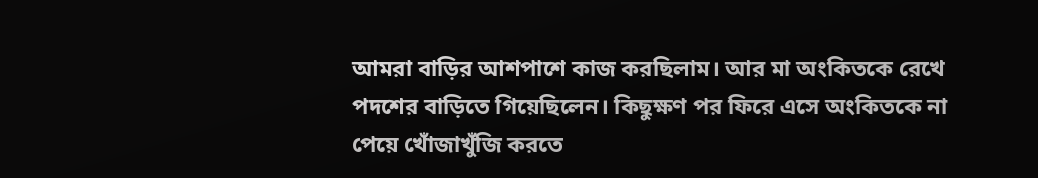আমরা বাড়ির আশপাশে কাজ করছিলাম। আর মা অংকিতকে রেখে পদশের বাড়িতে গিয়েছিলেন। কিছুক্ষণ পর ফিরে এসে অংকিতকে না পেয়ে খোঁজাখুঁজি করতে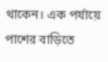থাকেন। এক পর্যায়ে পাশের বাড়িতে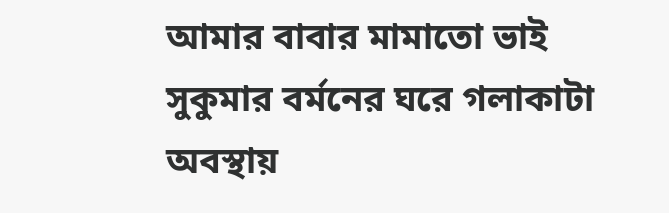আমার বাবার মামাতো ভাই সুকুমার বর্মনের ঘরে গলাকাটা অবস্থায়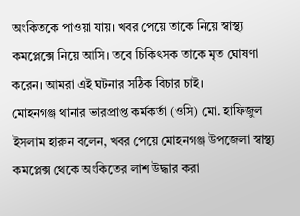অংকিতকে পাওয়া যায়। খবর পেয়ে তাকে নিয়ে স্বাস্থ্য কমপ্লেক্সে নিয়ে আসি। তবে চিকিৎসক তাকে মৃত ঘোষণা করেন। আমরা এই ঘটনার সঠিক বিচার চাই।
মোহনগঞ্জ থানার ভারপ্রাপ্ত কর্মকর্তা (ওসি) মো. হাফিজুল ইসলাম হারুন বলেন, খবর পেয়ে মোহনগঞ্জ উপজেলা স্বাস্থ্য কমপ্লেক্স থেকে অংকিতের লাশ উদ্ধার করা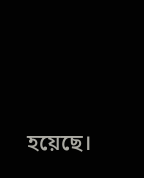হয়েছে।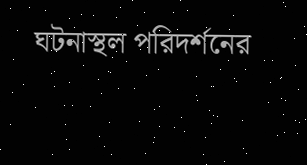ঘটনাস্থল পরিদর্শনের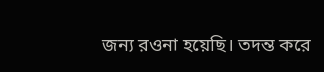জন্য রওনা হয়েছি। তদন্ত করে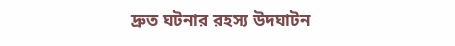দ্রুত ঘটনার রহস্য উদঘাটন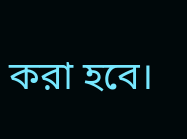করা হবে।